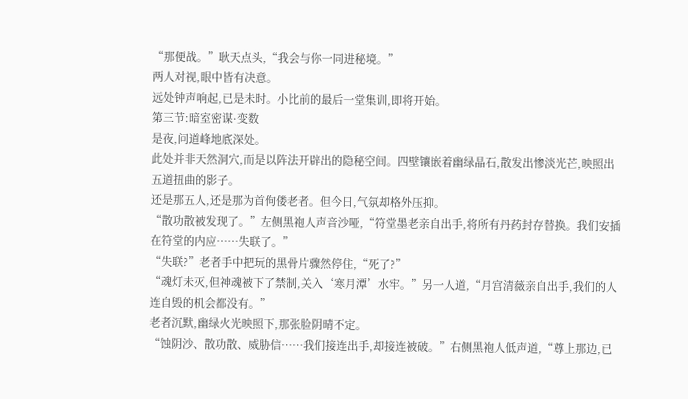“那便战。”耿天点头,“我会与你一同进秘境。”
两人对视,眼中皆有决意。
远处钟声响起,已是未时。小比前的最后一堂集训,即将开始。
第三节:暗室密谋·变数
是夜,问道峰地底深处。
此处并非天然洞穴,而是以阵法开辟出的隐秘空间。四壁镶嵌着幽绿晶石,散发出惨淡光芒,映照出五道扭曲的影子。
还是那五人,还是那为首佝偻老者。但今日,气氛却格外压抑。
“散功散被发现了。”左侧黑袍人声音沙哑,“符堂墨老亲自出手,将所有丹药封存替换。我们安插在符堂的内应……失联了。”
“失联?”老者手中把玩的黑骨片骤然停住,“死了?”
“魂灯未灭,但神魂被下了禁制,关入‘寒月潭’水牢。”另一人道,“月宫清薇亲自出手,我们的人连自毁的机会都没有。”
老者沉默,幽绿火光映照下,那张脸阴晴不定。
“蚀阴沙、散功散、威胁信……我们接连出手,却接连被破。”右侧黑袍人低声道,“尊上那边,已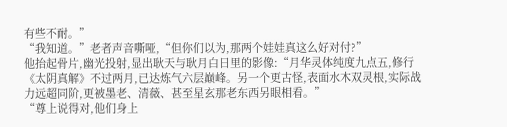有些不耐。”
“我知道。”老者声音嘶哑,“但你们以为,那两个娃娃真这么好对付?”
他抬起骨片,幽光投射,显出耿天与耿月白日里的影像:“月华灵体纯度九点五,修行《太阴真解》不过两月,已达炼气六层巅峰。另一个更古怪,表面水木双灵根,实际战力远超同阶,更被墨老、清薇、甚至星玄那老东西另眼相看。”
“尊上说得对,他们身上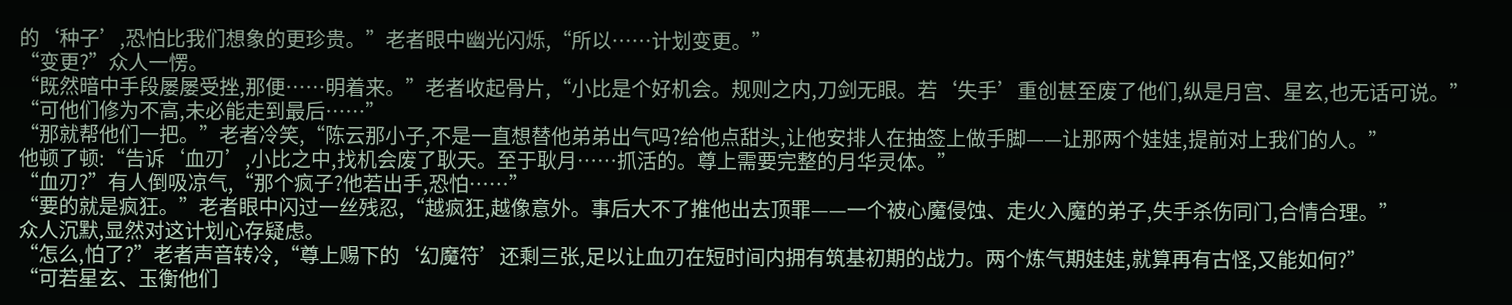的‘种子’,恐怕比我们想象的更珍贵。”老者眼中幽光闪烁,“所以……计划变更。”
“变更?”众人一愣。
“既然暗中手段屡屡受挫,那便……明着来。”老者收起骨片,“小比是个好机会。规则之内,刀剑无眼。若‘失手’重创甚至废了他们,纵是月宫、星玄,也无话可说。”
“可他们修为不高,未必能走到最后……”
“那就帮他们一把。”老者冷笑,“陈云那小子,不是一直想替他弟弟出气吗?给他点甜头,让他安排人在抽签上做手脚——让那两个娃娃,提前对上我们的人。”
他顿了顿:“告诉‘血刃’,小比之中,找机会废了耿天。至于耿月……抓活的。尊上需要完整的月华灵体。”
“血刃?”有人倒吸凉气,“那个疯子?他若出手,恐怕……”
“要的就是疯狂。”老者眼中闪过一丝残忍,“越疯狂,越像意外。事后大不了推他出去顶罪——一个被心魔侵蚀、走火入魔的弟子,失手杀伤同门,合情合理。”
众人沉默,显然对这计划心存疑虑。
“怎么,怕了?”老者声音转冷,“尊上赐下的‘幻魔符’还剩三张,足以让血刃在短时间内拥有筑基初期的战力。两个炼气期娃娃,就算再有古怪,又能如何?”
“可若星玄、玉衡他们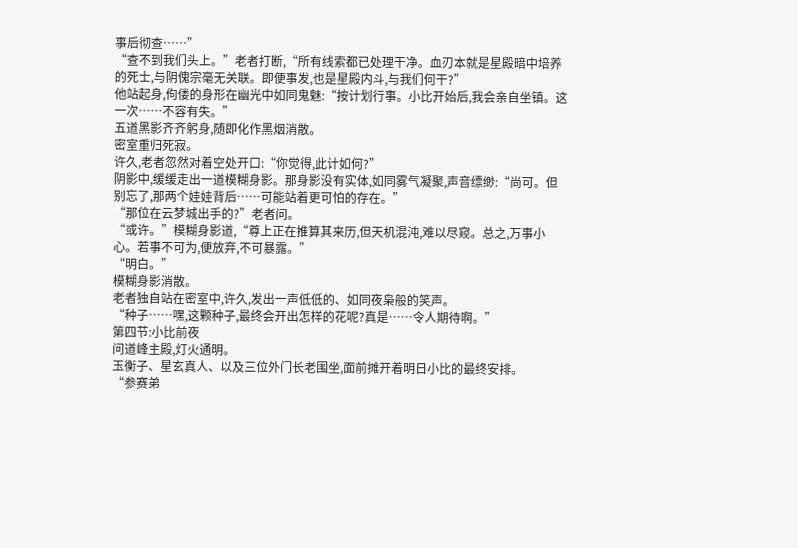事后彻查……”
“查不到我们头上。”老者打断,“所有线索都已处理干净。血刃本就是星殿暗中培养的死士,与阴傀宗毫无关联。即便事发,也是星殿内斗,与我们何干?”
他站起身,佝偻的身形在幽光中如同鬼魅:“按计划行事。小比开始后,我会亲自坐镇。这一次……不容有失。”
五道黑影齐齐躬身,随即化作黑烟消散。
密室重归死寂。
许久,老者忽然对着空处开口:“你觉得,此计如何?”
阴影中,缓缓走出一道模糊身影。那身影没有实体,如同雾气凝聚,声音缥缈:“尚可。但别忘了,那两个娃娃背后……可能站着更可怕的存在。”
“那位在云梦城出手的?”老者问。
“或许。”模糊身影道,“尊上正在推算其来历,但天机混沌,难以尽窥。总之,万事小心。若事不可为,便放弃,不可暴露。”
“明白。”
模糊身影消散。
老者独自站在密室中,许久,发出一声低低的、如同夜枭般的笑声。
“种子……嘿,这颗种子,最终会开出怎样的花呢?真是……令人期待啊。”
第四节:小比前夜
问道峰主殿,灯火通明。
玉衡子、星玄真人、以及三位外门长老围坐,面前摊开着明日小比的最终安排。
“参赛弟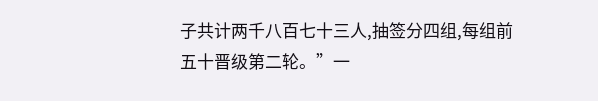子共计两千八百七十三人,抽签分四组,每组前五十晋级第二轮。”一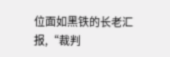位面如黑铁的长老汇报,“裁判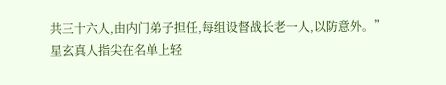共三十六人,由内门弟子担任,每组设督战长老一人,以防意外。”
星玄真人指尖在名单上轻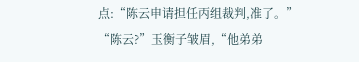点:“陈云申请担任丙组裁判,准了。”
“陈云?”玉衡子皱眉,“他弟弟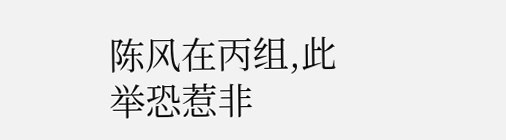陈风在丙组,此举恐惹非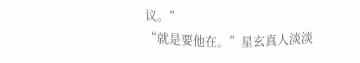议。”
“就是要他在。”星玄真人淡淡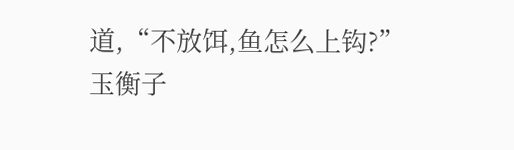道,“不放饵,鱼怎么上钩?”
玉衡子